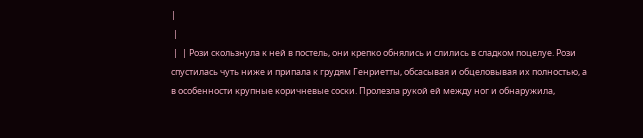|
 |
 |  | Рози скользнула к ней в постель, они крепко обнялись и слились в сладком поцелуе. Рози спустилась чуть ниже и припала к грудям Генриетты, обсасывая и обцеловывая их полностью, а в особенности крупные коричневые соски. Пролезла рукой ей между ног и обнаружила,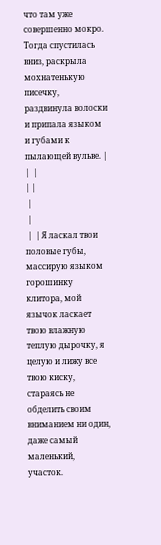что там уже совершенно мокро. Тогда спустилась вниз, раскрыла мохнатенькую писечку, раздвинула волоски и припала языком и губами к пылающей вульве. |  |  |
| |
 |
 |
 |  | Я ласкал твои половые губы, массирую языком горошинку клитора, мой язычок ласкает твою влажную теплую дырочку, я целую и лижу все твою киску, стараясь не обделить своим вниманием ни один, даже самый маленький, участок.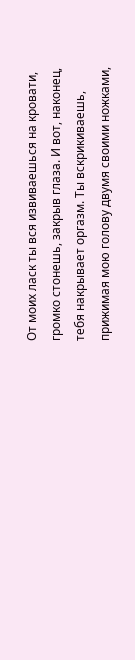От моих ласк ты вся извиваешься на кровати, громко стонешь, закрыв глаза. И вот, наконец, тебя накрывает оргазм. Ты вскрикиваешь, прижимая мою голову двумя своими ножками,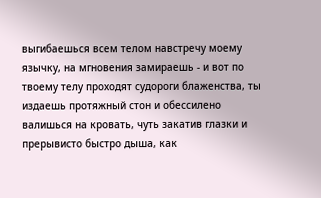выгибаешься всем телом навстречу моему язычку, на мгновения замираешь - и вот по твоему телу проходят судороги блаженства, ты издаешь протяжный стон и обессилено валишься на кровать, чуть закатив глазки и прерывисто быстро дыша, как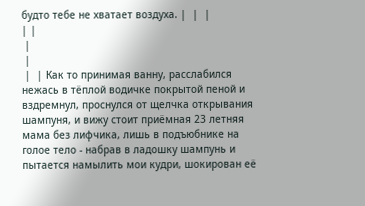будто тебе не хватает воздуха. |  |  |
| |
 |
 |
 |  | Как то принимая ванну, расслабился нежась в тёплой водичке покрытой пеной и вздремнул, проснулся от щелчка открывания шампуня, и вижу стоит приёмная 23 летняя мама без лифчика, лишь в подъюбнике на голое тело - набрав в ладошку шампунь и пытается намылить мои кудри, шокирован её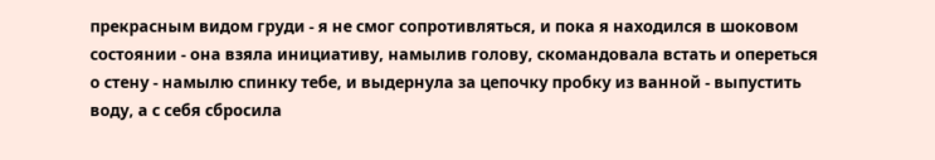прекрасным видом груди - я не смог сопротивляться, и пока я находился в шоковом состоянии - она взяла инициативу, намылив голову, скомандовала встать и опереться о стену - намылю спинку тебе, и выдернула за цепочку пробку из ванной - выпустить воду, а с себя сбросила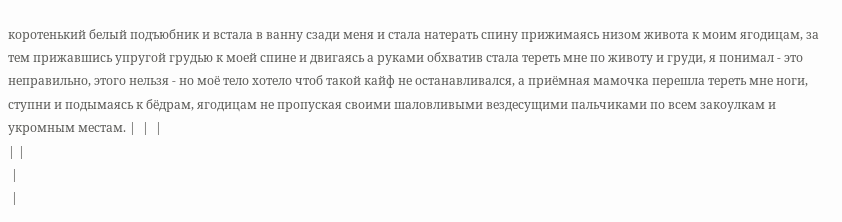коротенький белый подъюбник и встала в ванну сзади меня и стала натерать спину прижимаясь низом живота к моим ягодицам, за тем прижавшись упругой грудью к моей спине и двигаясь а руками обхватив стала тереть мне по животу и груди, я понимал - это неправильно, этого нельзя - но моё тело хотело чтоб такой кайф не останавливался, а приёмная мамочка перешла тереть мне ноги, ступни и подымаясь к бёдрам, ягодицам не пропуская своими шаловливыми вездесущими пальчиками по всем закоулкам и укромным местам. |  |  |
| |
 |
 |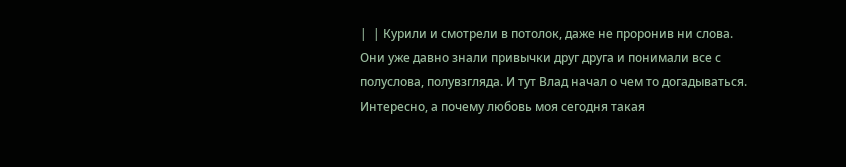|  | Курили и смотрели в потолок, даже не проронив ни слова. Они уже давно знали привычки друг друга и понимали все с полуслова, полувзгляда. И тут Влад начал о чем то догадываться. Интересно, а почему любовь моя сегодня такая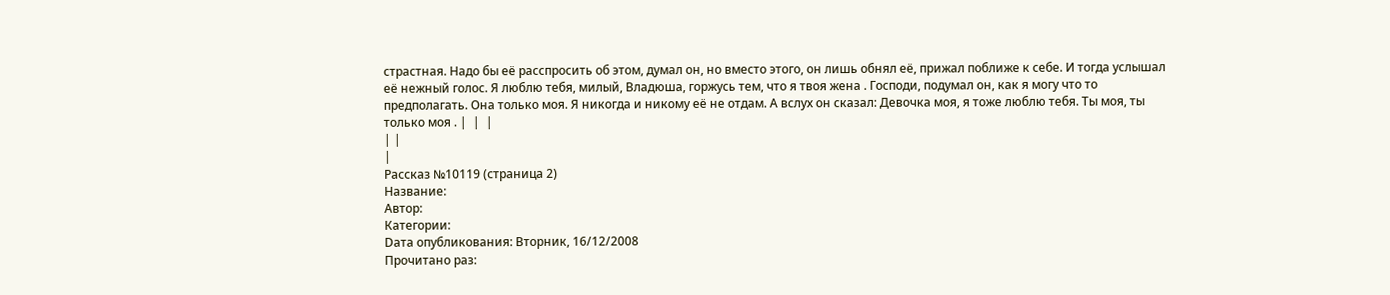страстная. Надо бы её расспросить об этом, думал он, но вместо этого, он лишь обнял её, прижал поближе к себе. И тогда услышал её нежный голос. Я люблю тебя, милый, Владюша, горжусь тем, что я твоя жена . Господи, подумал он, как я могу что то предполагать. Она только моя. Я никогда и никому её не отдам. А вслух он сказал: Девочка моя, я тоже люблю тебя. Ты моя, ты только моя . |  |  |
| |
|
Рассказ №10119 (страница 2)
Название:
Автор:
Категории:
Dата опубликования: Вторник, 16/12/2008
Прочитано раз: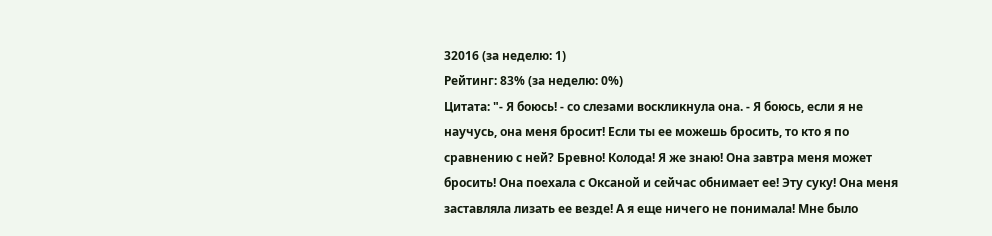32016 (за неделю: 1)
Рейтинг: 83% (за неделю: 0%)
Цитата: "- Я боюсь! - со слезами воскликнула она. - Я боюсь, если я не научусь, она меня бросит! Если ты ее можешь бросить, то кто я по сравнению с ней? Бревно! Колода! Я же знаю! Она завтра меня может бросить! Она поехала с Оксаной и сейчас обнимает ее! Эту суку! Она меня заставляла лизать ее везде! А я еще ничего не понимала! Мне было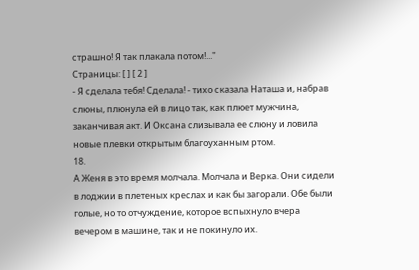страшно! Я так плакала потом!..."
Страницы: [ ] [ 2 ]
- Я сделала тебя! Сделала! - тихо сказала Наташа и, набрав слюны, плюнула ей в лицо так, как плюет мужчина, заканчивая акт. И Оксана слизывала ее слюну и ловила новые плевки открытым благоуханным ртом.
18.
А Женя в это время молчала. Молчала и Верка. Они сидели в лоджии в плетеных креслах и как бы загорали. Обе были голые, но то отчуждение, которое вспыхнуло вчера вечером в машине, так и не покинуло их.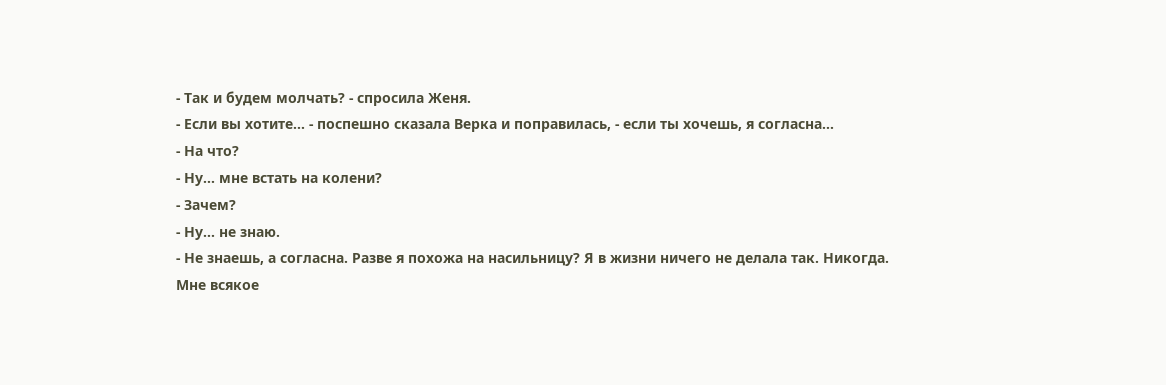- Так и будем молчать? - спросила Женя.
- Если вы хотите... - поспешно сказала Верка и поправилась, - если ты хочешь, я согласна...
- На что?
- Ну... мне встать на колени?
- Зачем?
- Ну... не знаю.
- Не знаешь, а согласна. Разве я похожа на насильницу? Я в жизни ничего не делала так. Никогда. Мне всякое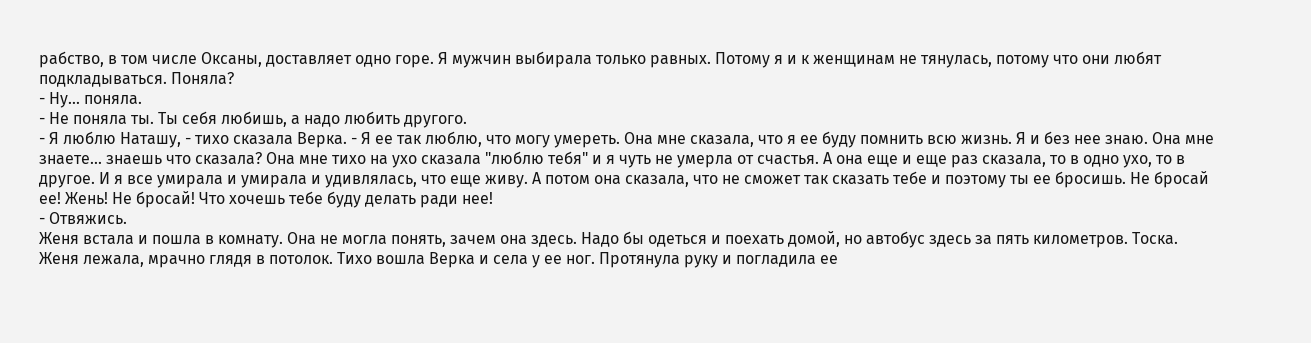рабство, в том числе Оксаны, доставляет одно горе. Я мужчин выбирала только равных. Потому я и к женщинам не тянулась, потому что они любят подкладываться. Поняла?
- Ну... поняла.
- Не поняла ты. Ты себя любишь, а надо любить другого.
- Я люблю Наташу, - тихо сказала Верка. - Я ее так люблю, что могу умереть. Она мне сказала, что я ее буду помнить всю жизнь. Я и без нее знаю. Она мне знаете... знаешь что сказала? Она мне тихо на ухо сказала "люблю тебя" и я чуть не умерла от счастья. А она еще и еще раз сказала, то в одно ухо, то в другое. И я все умирала и умирала и удивлялась, что еще живу. А потом она сказала, что не сможет так сказать тебе и поэтому ты ее бросишь. Не бросай ее! Жень! Не бросай! Что хочешь тебе буду делать ради нее!
- Отвяжись.
Женя встала и пошла в комнату. Она не могла понять, зачем она здесь. Надо бы одеться и поехать домой, но автобус здесь за пять километров. Тоска.
Женя лежала, мрачно глядя в потолок. Тихо вошла Верка и села у ее ног. Протянула руку и погладила ее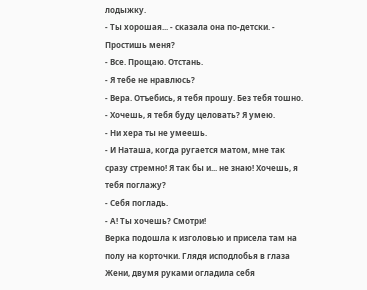лодыжку.
- Ты хорошая... - сказала она по-детски. - Простишь меня?
- Все. Прощаю. Отстань.
- Я тебе не нравлюсь?
- Вера. Отъебись, я тебя прошу. Без тебя тошно.
- Хочешь, я тебя буду целовать? Я умею.
- Ни хера ты не умеешь.
- И Наташа, когда ругается матом, мне так сразу стремно! Я так бы и... не знаю! Хочешь, я тебя поглажу?
- Себя погладь.
- А! Ты хочешь? Смотри!
Верка подошла к изголовью и присела там на полу на корточки. Глядя исподлобья в глаза Жени, двумя руками огладила себя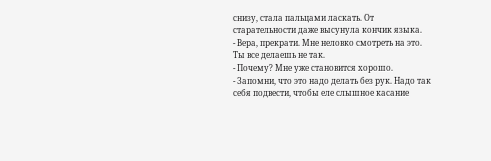снизу, стала пальцами ласкать. От старательности даже высунула кончик языка.
- Вера, прекрати. Мне неловко смотреть на это. Ты все делаешь не так.
- Почему? Мне уже становится хорошо.
- Запомни, что это надо делать без рук. Надо так себя подвести, чтобы еле слышное касание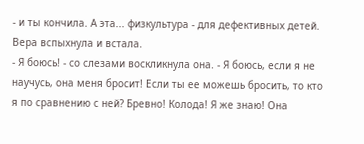- и ты кончила. А эта... физкультура - для дефективных детей.
Вера вспыхнула и встала.
- Я боюсь! - со слезами воскликнула она. - Я боюсь, если я не научусь, она меня бросит! Если ты ее можешь бросить, то кто я по сравнению с ней? Бревно! Колода! Я же знаю! Она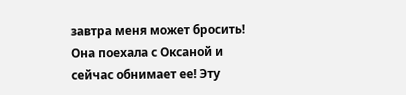завтра меня может бросить! Она поехала с Оксаной и сейчас обнимает ее! Эту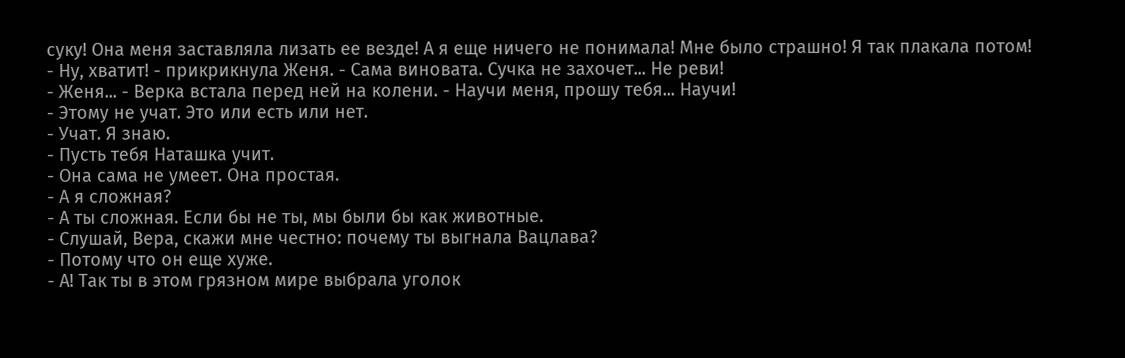суку! Она меня заставляла лизать ее везде! А я еще ничего не понимала! Мне было страшно! Я так плакала потом!
- Ну, хватит! - прикрикнула Женя. - Сама виновата. Сучка не захочет... Не реви!
- Женя... - Верка встала перед ней на колени. - Научи меня, прошу тебя... Научи!
- Этому не учат. Это или есть или нет.
- Учат. Я знаю.
- Пусть тебя Наташка учит.
- Она сама не умеет. Она простая.
- А я сложная?
- А ты сложная. Если бы не ты, мы были бы как животные.
- Слушай, Вера, скажи мне честно: почему ты выгнала Вацлава?
- Потому что он еще хуже.
- А! Так ты в этом грязном мире выбрала уголок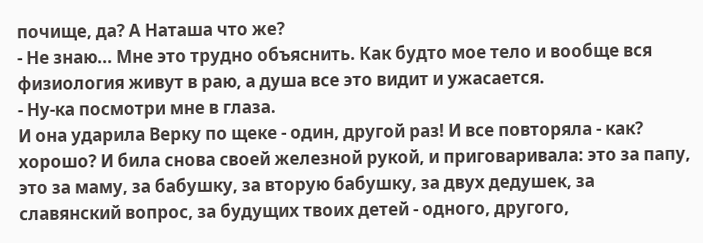почище, да? А Наташа что же?
- Не знаю... Мне это трудно объяснить. Как будто мое тело и вообще вся физиология живут в раю, а душа все это видит и ужасается.
- Ну-ка посмотри мне в глаза.
И она ударила Верку по щеке - один, другой раз! И все повторяла - как? хорошо? И била снова своей железной рукой, и приговаривала: это за папу, это за маму, за бабушку, за вторую бабушку, за двух дедушек, за славянский вопрос, за будущих твоих детей - одного, другого,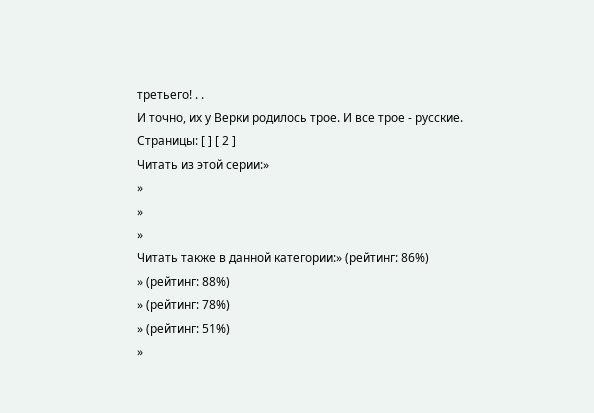третьего! . .
И точно, их у Верки родилось трое. И все трое - русские.
Страницы: [ ] [ 2 ]
Читать из этой серии:»
»
»
»
Читать также в данной категории:» (рейтинг: 86%)
» (рейтинг: 88%)
» (рейтинг: 78%)
» (рейтинг: 51%)
»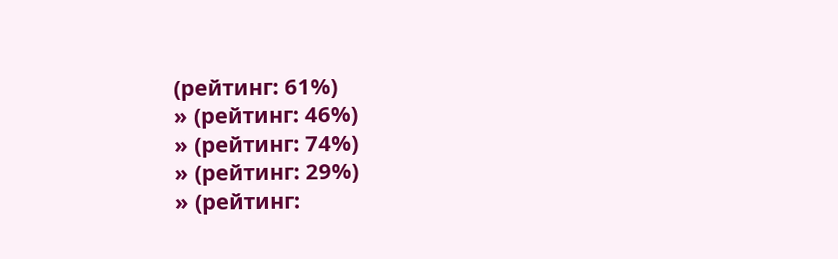(рейтинг: 61%)
» (рейтинг: 46%)
» (рейтинг: 74%)
» (рейтинг: 29%)
» (рейтинг: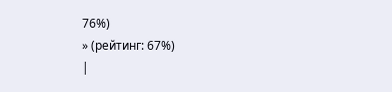76%)
» (рейтинг: 67%)
|